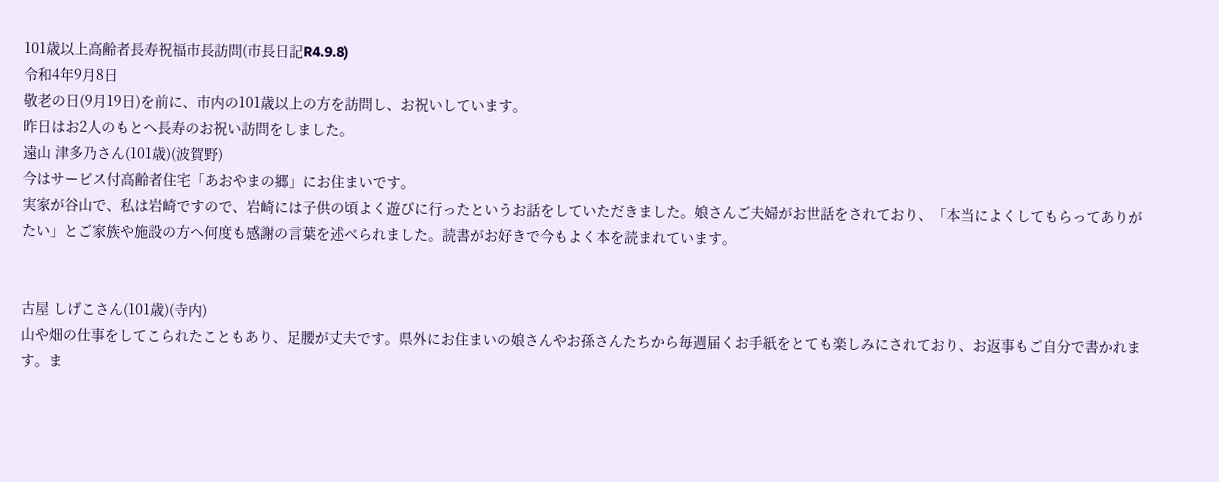101歳以上高齢者長寿祝福市長訪問(市長日記R4.9.8)
令和4年9月8日
敬老の日(9月19日)を前に、市内の101歳以上の方を訪問し、お祝いしています。
昨日はお2人のもとへ長寿のお祝い訪問をしました。
遠山 津多乃さん(101歳)(波賀野)
今はサービス付高齢者住宅「あおやまの郷」にお住まいです。
実家が谷山で、私は岩崎ですので、岩崎には子供の頃よく遊びに行ったというお話をしていただきました。娘さんご夫婦がお世話をされており、「本当によくしてもらってありがたい」とご家族や施設の方へ何度も感謝の言葉を述べられました。読書がお好きで今もよく本を読まれています。


古屋 しげこさん(101歳)(寺内)
山や畑の仕事をしてこられたこともあり、足腰が丈夫です。県外にお住まいの娘さんやお孫さんたちから毎週届くお手紙をとても楽しみにされており、お返事もご自分で書かれます。ま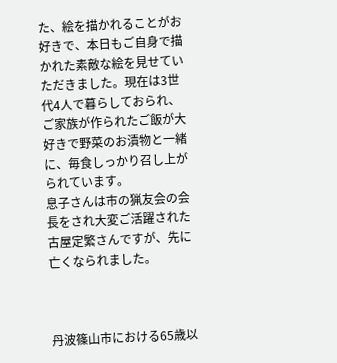た、絵を描かれることがお好きで、本日もご自身で描かれた素敵な絵を見せていただきました。現在は3世代4人で暮らしておられ、ご家族が作られたご飯が大好きで野菜のお漬物と一緒に、毎食しっかり召し上がられています。
息子さんは市の猟友会の会長をされ大変ご活躍された古屋定繁さんですが、先に亡くなられました。



丹波篠山市における65歳以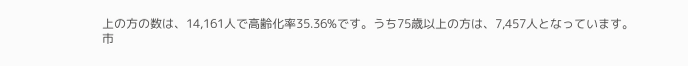上の方の数は、14,161人で高齢化率35.36%です。うち75歳以上の方は、7,457人となっています。
市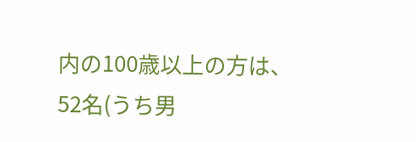内の100歳以上の方は、52名(うち男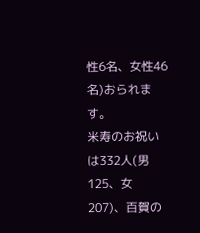性6名、女性46名)おられます。
米寿のお祝いは332人(男125、女207)、百賀の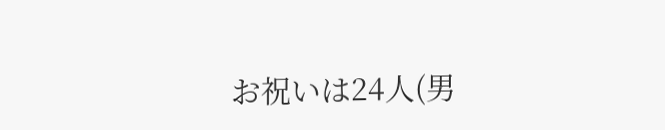お祝いは24人(男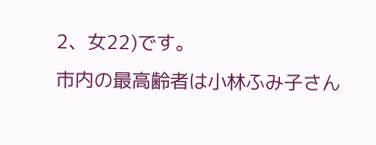2、女22)です。
市内の最高齢者は小林ふみ子さん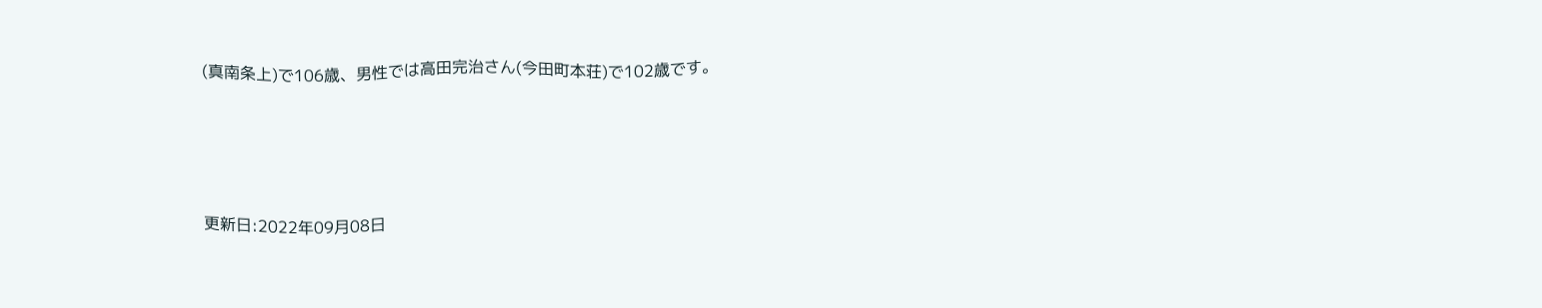(真南条上)で106歳、男性では高田完治さん(今田町本荘)で102歳です。







更新日:2022年09月08日